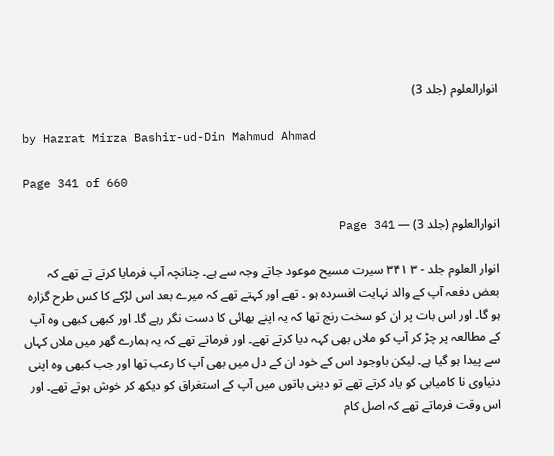انوارالعلوم (جلد 3)

by Hazrat Mirza Bashir-ud-Din Mahmud Ahmad

Page 341 of 660

انوارالعلوم (جلد 3) — Page 341

انوار العلوم جلد - ۳ ۳۴۱ سیرت مسیح موعود جاتے وجہ سے ہے۔ چنانچہ آپ فرمایا کرتے تے تھے کہ بعض دفعہ آپ کے والد نہایت افسردہ ہو ۔ تھے اور کہتے تھے کہ میرے بعد اس لڑکے کا کس طرح گزارہ ہو گا۔ اور اس بات پر ان کو سخت رنج تھا کہ یہ اپنے بھائی کا دست نگر رہے گا۔ اور کبھی کبھی وہ آپ کے مطالعہ پر چڑ کر آپ کو ملاں بھی کہہ دیا کرتے تھے۔ اور فرماتے تھے کہ یہ ہمارے گھر میں ملاں کہاں سے پیدا ہو گیا ہے۔ لیکن باوجود اس کے خود ان کے دل میں بھی آپ کا رعب تھا اور جب کبھی وہ اپنی دنیاوی نا کامیابی کو یاد کرتے تھے تو دینی باتوں میں آپ کے استغراق کو دیکھ کر خوش ہوتے تھے۔ اور اس وقت فرماتے تھے کہ اصل کام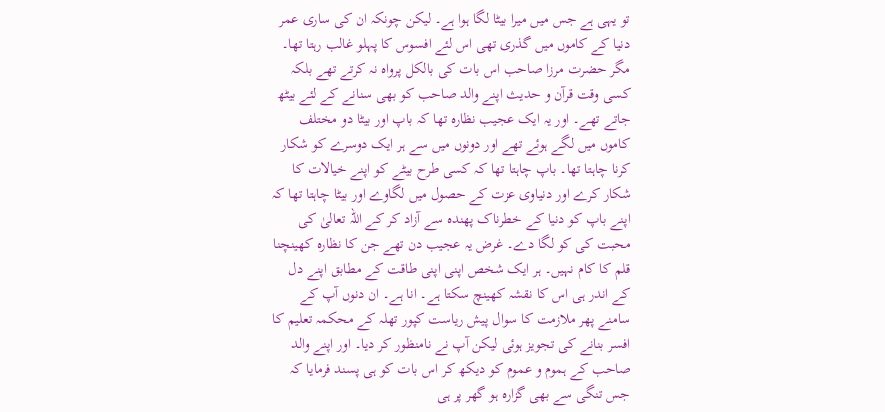تو یہی ہے جس میں میرا بیٹا لگا ہوا ہے۔ لیکن چونکہ ان کی ساری عمر دنیا کے کاموں میں گذری تھی اس لئے افسوس کا پہلو غالب رہتا تھا۔ مگر حضرت مرزا صاحب اس بات کی بالکل پرواہ نہ کرتے تھے بلکہ کسی وقت قرآن و حدیث اپنے والد صاحب کو بھی سنانے کے لئے بیٹھ جاتے تھے۔ اور یہ ایک عجیب نظارہ تھا کہ باپ اور بیٹا دو مختلف کاموں میں لگے ہوئے تھے اور دونوں میں سے ہر ایک دوسرے کو شکار کرنا چاہتا تھا۔ باپ چاہتا تھا کہ کسی طرح بیٹے کو اپنے خیالات کا شکار کرے اور دنیاوی عزت کے حصول میں لگاوے اور بیٹا چاہتا تھا کہ اپنے باپ کو دنیا کے خطرناک پھندہ سے آزاد کر کے اللہ تعالیٰ کی محبت کی کو لگا دے۔ غرض یہ عجیب دن تھے جن کا نظارہ کھینچنا قلم کا کام نہیں۔ ہر ایک شخص اپنی اپنی طاقت کے مطابق اپنے دل کے اندر ہی اس کا نقشہ کھینچ سکتا ہے۔ انا ہے۔ ان دنوں آپ کے سامنے پھر ملازمت کا سوال پیش ریاست کپور تھلہ کے محکمہ تعلیم کا افسر بنانے کی تجویز ہوئی لیکن آپ نے نامنظور کر دیا۔ اور اپنے والد صاحب کے ہموم و عموم کو دیکھ کر اس بات کو ہی پسند فرمایا کہ جس تنگی سے بھی گزارہ ہو گھر پر ہی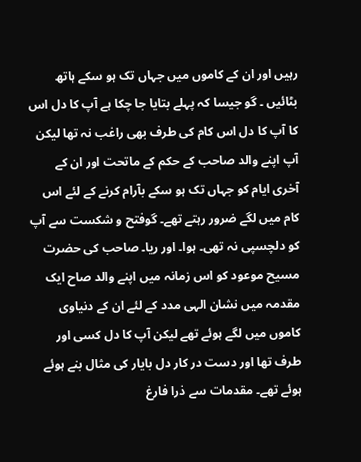رہیں اور ان کے کاموں میں جہاں تک ہو سکے ہاتھ بٹائیں ۔ گو جیسا کہ پہلے بتایا جا چکا ہے آپ کا دل اس کا آپ کا دل اس کام کی طرف بھی راغب نہ تھا لیکن آپ اپنے والد صاحب کے حکم کے ماتحت اور ان کے آخری ایام کو جہاں تک ہو سکے بآرام کرنے کے لئے اس کام میں لگے ضرور رہتے تھے۔ گوفتح و شکست سے آپ کو دلچسپی نہ تھی۔ ہوا۔ اور ریا۔ صاحب کی حضرت مسیح موعود کو اس زمانہ میں اپنے والد صاح ایک مقدمہ میں نشان الہی مدد کے لئے ان کے دنیاوی کاموں میں لگے ہوئے تھے لیکن آپ کا دل کسی اور طرف تھا اور دست در کار دل بایار کی مثال بنے ہوئے ہوئے تھے۔ مقدمات سے ذرا فارغ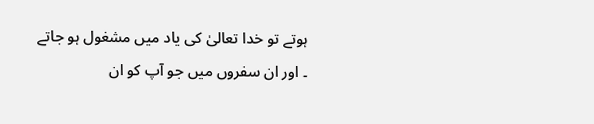ہوتے تو خدا تعالیٰ کی یاد میں مشغول ہو جاتے ۔ اور ان سفروں میں جو آپ کو ان